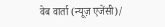वेब वार्ता (न्यूज़ एजेंसी)/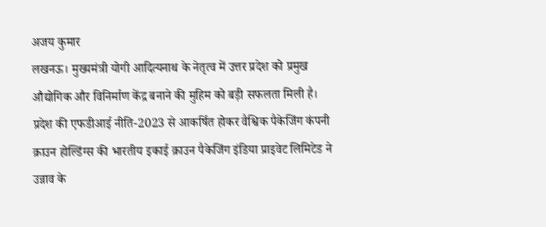अजय कुमार
लखनऊ। मुख्यमंत्री योगी आदित्यनाथ के नेतृत्व में उत्तर प्रदेश को प्रमुख औद्योगिक और विनिर्माण केंद्र बनाने की मुहिम को बड़ी सफलता मिली है। प्रदेश की एफडीआई नीति-2023 से आकर्षित होकर वैश्विक पैकेजिंग कंपनी क्राउन होल्डिंग्स की भारतीय इकाई क्राउन पैकेजिंग इंडिया प्राइवेट लिमिटेड ने उन्नाव के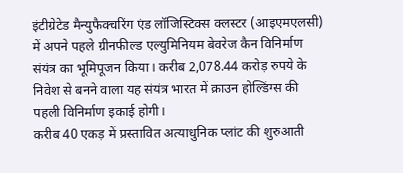इंटीग्रेटेड मैन्युफैक्चरिंग एंड लॉजिस्टिक्स क्लस्टर (आइएमएलसी) में अपने पहले ग्रीनफील्ड एल्युमिनियम बेवरेज कैन विनिर्माण संयंत्र का भूमिपूजन किया। करीब 2,078.44 करोड़ रुपये के निवेश से बनने वाला यह संयंत्र भारत में क्राउन होल्डिंग्स की पहली विनिर्माण इकाई होगी।
करीब 40 एकड़ में प्रस्तावित अत्याधुनिक प्लांट की शुरुआती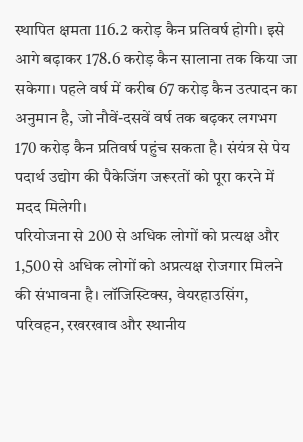स्थापित क्षमता 116.2 करोड़ कैन प्रतिवर्ष होगी। इसे आगे बढ़ाकर 178.6 करोड़ कैन सालाना तक किया जा सकेगा। पहले वर्ष में करीब 67 करोड़ कैन उत्पादन का अनुमान है, जो नौवें-दसवें वर्ष तक बढ़कर लगभग 170 करोड़ कैन प्रतिवर्ष पहुंच सकता है। संयंत्र से पेय पदार्थ उद्योग की पैकेजिंग जरूरतों को पूरा करने में मदद मिलेगी।
परियोजना से 200 से अधिक लोगों को प्रत्यक्ष और 1,500 से अधिक लोगों को अप्रत्यक्ष रोजगार मिलने की संभावना है। लॉजिस्टिक्स, वेयरहाउसिंग, परिवहन, रखरखाव और स्थानीय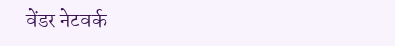वेंडर नेटवर्क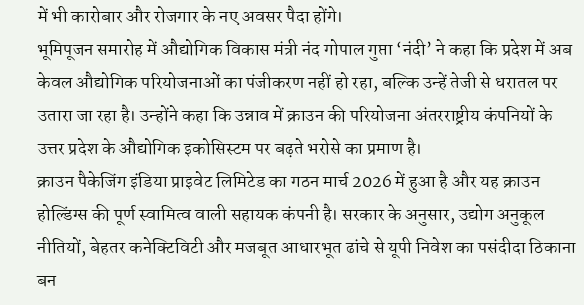में भी कारोबार और रोजगार के नए अवसर पैदा होंगे।
भूमिपूजन समारोह में औद्योगिक विकास मंत्री नंद गोपाल गुप्ता ‘नंदी’ ने कहा कि प्रदेश में अब केवल औद्योगिक परियोजनाओं का पंजीकरण नहीं हो रहा, बल्कि उन्हें तेजी से धरातल पर उतारा जा रहा है। उन्होंने कहा कि उन्नाव में क्राउन की परियोजना अंतरराष्ट्रीय कंपनियों के उत्तर प्रदेश के औद्योगिक इकोसिस्टम पर बढ़ते भरोसे का प्रमाण है।
क्राउन पैकेजिंग इंडिया प्राइवेट लिमिटेड का गठन मार्च 2026 में हुआ है और यह क्राउन होल्डिंग्स की पूर्ण स्वामित्व वाली सहायक कंपनी है। सरकार के अनुसार, उद्योग अनुकूल नीतियों, बेहतर कनेक्टिविटी और मजबूत आधारभूत ढांचे से यूपी निवेश का पसंदीदा ठिकाना बन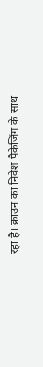रहा है। क्राउन का निवेश पैकेजिंग के साथ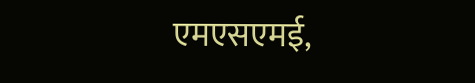एमएसएमई,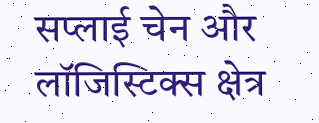सप्लाई चेन और लॉजिस्टिक्स क्षेत्र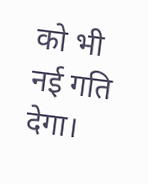को भी नई गति देगा।